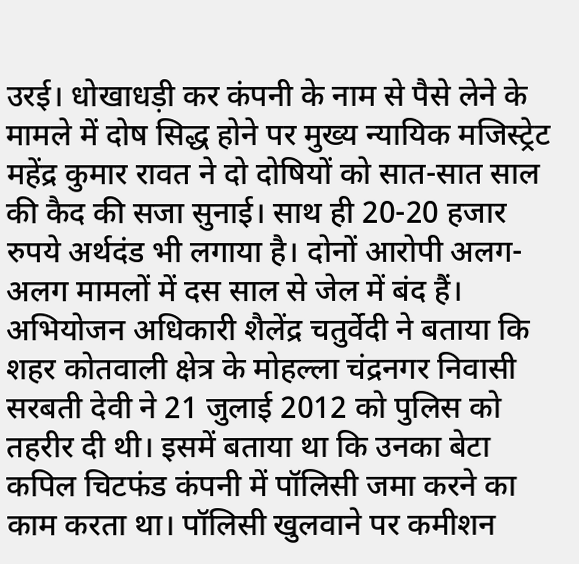उरई। धोखाधड़ी कर कंपनी के नाम से पैसे लेने के मामले में दोष सिद्ध होने पर मुख्य न्यायिक मजिस्ट्रेट महेंद्र कुमार रावत ने दो दोषियों को सात-सात साल की कैद की सजा सुनाई। साथ ही 20-20 हजार रुपये अर्थदंड भी लगाया है। दोनों आरोपी अलग-अलग मामलों में दस साल से जेल में बंद हैं।
अभियोजन अधिकारी शैलेंद्र चतुर्वेदी ने बताया कि शहर कोतवाली क्षेत्र के मोहल्ला चंद्रनगर निवासी सरबती देवी ने 21 जुलाई 2012 को पुलिस को तहरीर दी थी। इसमें बताया था कि उनका बेटा कपिल चिटफंड कंपनी में पॉलिसी जमा करने का काम करता था। पॉलिसी खुलवाने पर कमीशन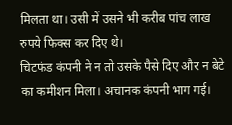मिलता था। उसी में उसने भी करीब पांच लाख रुपये फिक्स कर दिए थे।
चिटफंड कंपनी ने न तो उसके पैसे दिए और न बेटे का कमीशन मिला। अचानक कंपनी भाग गई।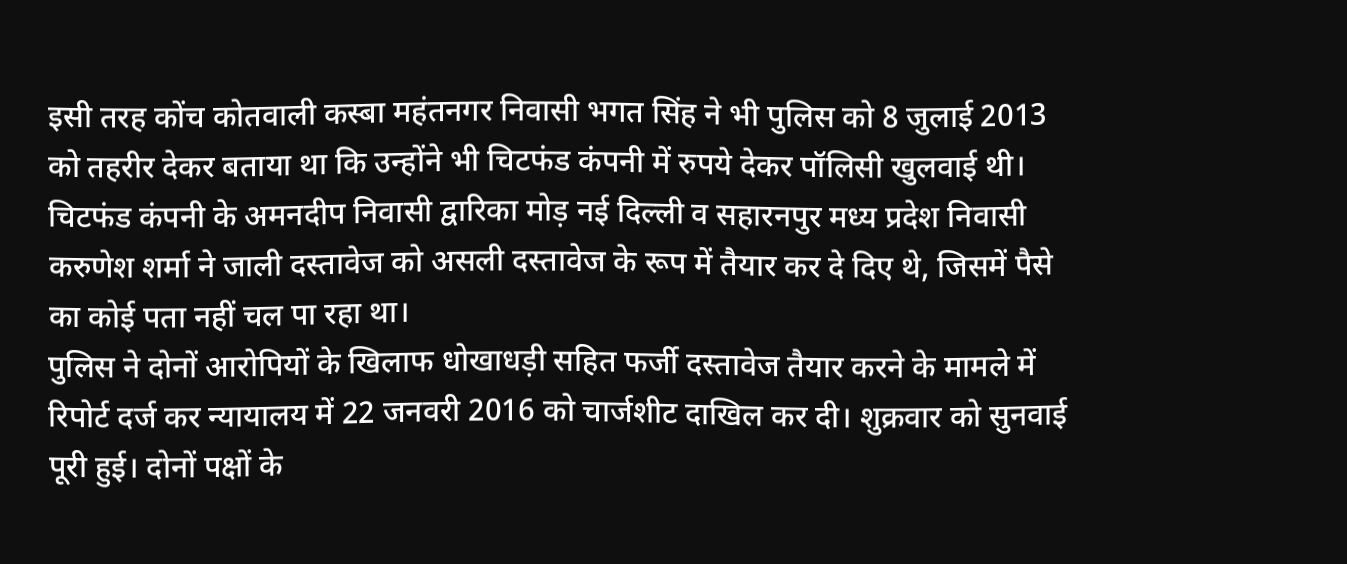इसी तरह कोंच कोतवाली कस्बा महंतनगर निवासी भगत सिंह ने भी पुलिस को 8 जुलाई 2013 को तहरीर देकर बताया था कि उन्होंने भी चिटफंड कंपनी में रुपये देकर पॉलिसी खुलवाई थी। चिटफंड कंपनी के अमनदीप निवासी द्वारिका मोड़ नई दिल्ली व सहारनपुर मध्य प्रदेश निवासी करुणेश शर्मा ने जाली दस्तावेज को असली दस्तावेज के रूप में तैयार कर दे दिए थे, जिसमें पैसे का कोई पता नहीं चल पा रहा था।
पुलिस ने दोनों आरोपियों के खिलाफ धोखाधड़ी सहित फर्जी दस्तावेज तैयार करने के मामले में रिपोर्ट दर्ज कर न्यायालय में 22 जनवरी 2016 को चार्जशीट दाखिल कर दी। शुक्रवार को सुनवाई पूरी हुई। दोनों पक्षों के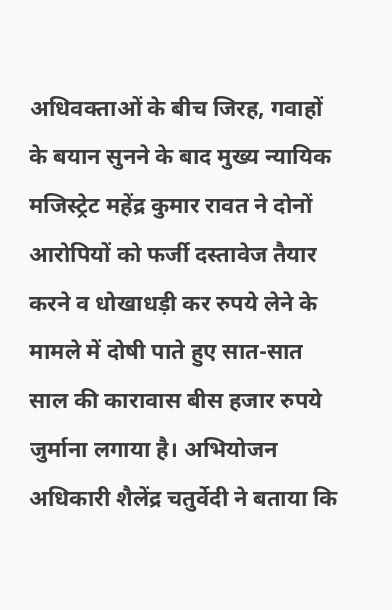अधिवक्ताओं के बीच जिरह, गवाहों के बयान सुनने के बाद मुख्य न्यायिक मजिस्ट्रेट महेंद्र कुमार रावत ने दोनों आरोपियों को फर्जी दस्तावेज तैयार करने व धोखाधड़ी कर रुपये लेने के मामले में दोषी पाते हुए सात-सात साल की कारावास बीस हजार रुपये जुर्माना लगाया है। अभियोजन अधिकारी शैलेंद्र चतुर्वेदी ने बताया कि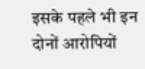इसके पहले भी इन दोनों आरोपियों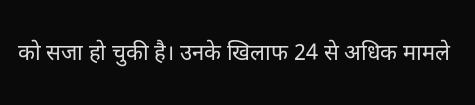को सजा हो चुकी है। उनके खिलाफ 24 से अधिक मामले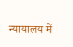न्यायालय में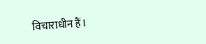विचाराधीन हैं।